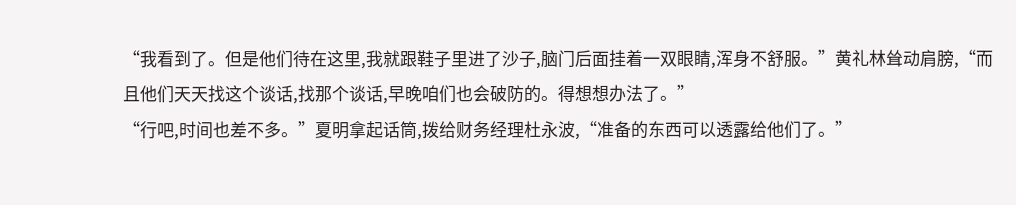“我看到了。但是他们待在这里,我就跟鞋子里进了沙子,脑门后面挂着一双眼睛,浑身不舒服。”黄礼林耸动肩膀,“而且他们天天找这个谈话,找那个谈话,早晚咱们也会破防的。得想想办法了。”
“行吧,时间也差不多。”夏明拿起话筒,拨给财务经理杜永波,“准备的东西可以透露给他们了。”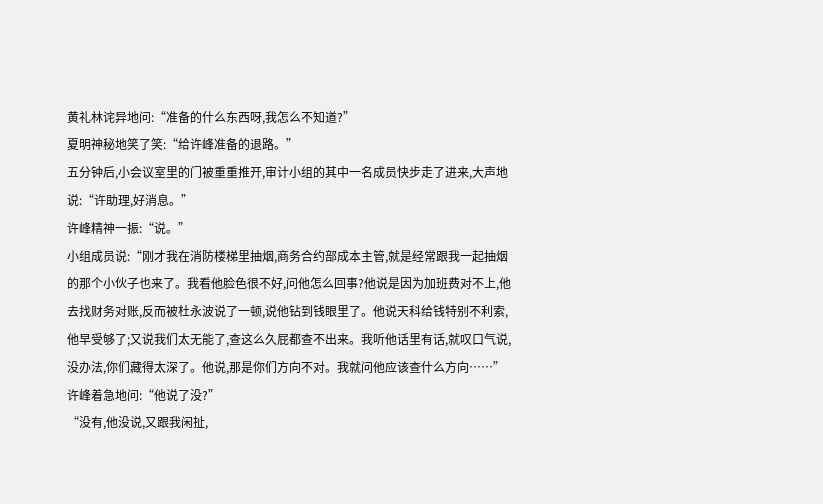黄礼林诧异地问:“准备的什么东西呀,我怎么不知道?”
夏明神秘地笑了笑:“给许峰准备的退路。”
五分钟后,小会议室里的门被重重推开,审计小组的其中一名成员快步走了进来,大声地说:“许助理,好消息。”
许峰精神一振:“说。”
小组成员说:“刚才我在消防楼梯里抽烟,商务合约部成本主管,就是经常跟我一起抽烟的那个小伙子也来了。我看他脸色很不好,问他怎么回事?他说是因为加班费对不上,他去找财务对账,反而被杜永波说了一顿,说他钻到钱眼里了。他说天科给钱特别不利索,他早受够了;又说我们太无能了,查这么久屁都查不出来。我听他话里有话,就叹口气说,没办法,你们藏得太深了。他说,那是你们方向不对。我就问他应该查什么方向……”
许峰着急地问:“他说了没?”
“没有,他没说,又跟我闲扯,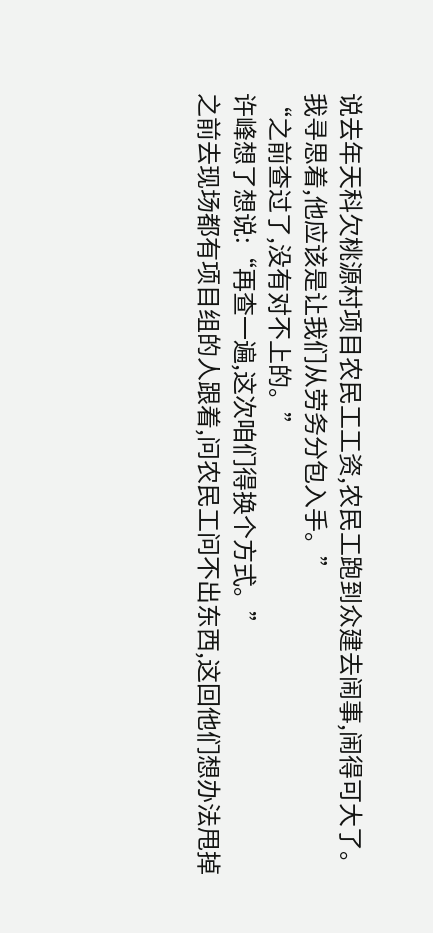说去年天科欠桃源村项目农民工工资,农民工跑到众建去闹事,闹得可大了。我寻思着,他应该是让我们从劳务分包入手。”
“之前查过了,没有对不上的。”
许峰想了想说:“再查一遍,这次咱们得换个方式。”
之前去现场都有项目组的人跟着,问农民工问不出东西,这回他们想办法甩掉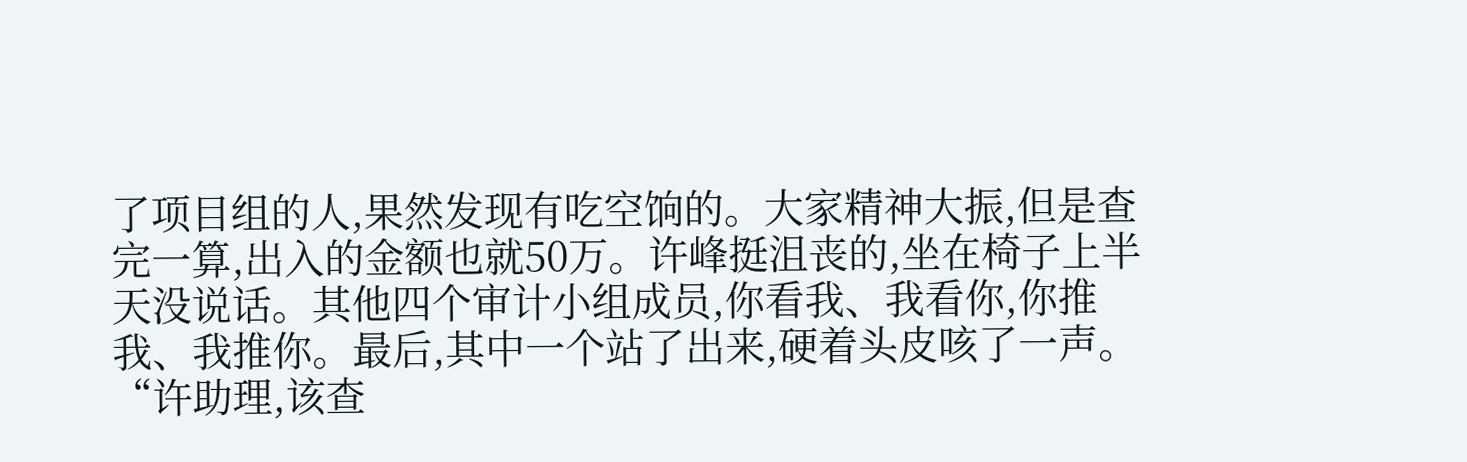了项目组的人,果然发现有吃空饷的。大家精神大振,但是查完一算,出入的金额也就50万。许峰挺沮丧的,坐在椅子上半天没说话。其他四个审计小组成员,你看我、我看你,你推我、我推你。最后,其中一个站了出来,硬着头皮咳了一声。
“许助理,该查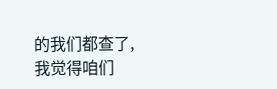的我们都查了,我觉得咱们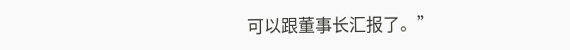可以跟董事长汇报了。”